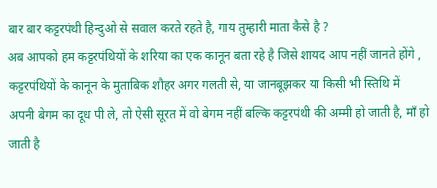बार बार कट्टरपंथी हिन्दुओ से सवाल करते रहते है, गाय तुम्हारी माता कैसे है ?
अब आपको हम कट्टरपंथियों के शरिया का एक कानून बता रहे है जिसे शायद आप नहीं जानते होंगे , कट्टरपंथियों के कानून के मुताबिक शौहर अगर गलती से, या जानबूझकर या किसी भी स्तिथि में
अपनी बेगम का दूध पी ले, तो ऐसी सूरत में वो बेगम नहीं बल्कि कट्टरपंथी की अम्मी हो जाती है, माँ हो जाती है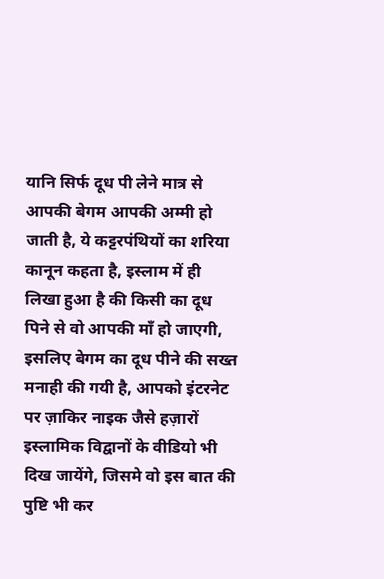यानि सिर्फ दूध पी लेने मात्र से आपकी बेगम आपकी अम्मी हो जाती है, ये कट्टरपंथियों का शरिया कानून कहता है, इस्लाम में ही लिखा हुआ है की किसी का दूध पिने से वो आपकी माँ हो जाएगी, इसलिए बेगम का दूध पीने की सख्त मनाही की गयी है, आपको इंटरनेट पर ज़ाकिर नाइक जैसे हज़ारों इस्लामिक विद्वानों के वीडियो भी दिख जायेंगे, जिसमे वो इस बात की पुष्टि भी कर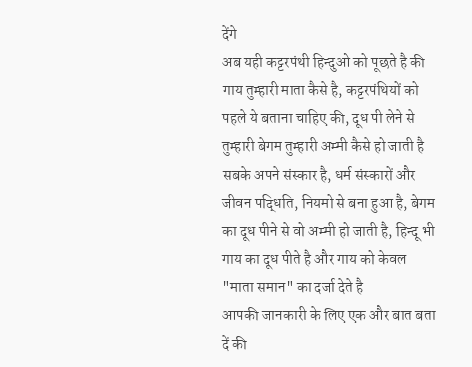देंगे
अब यही कट्टरपंथी हिन्दुओ को पूछते है की गाय तुम्हारी माता कैसे है, कट्टरपंथियों को पहले ये बताना चाहिए की, दूध पी लेने से तुम्हारी बेगम तुम्हारी अम्मी कैसे हो जाती है
सबके अपने संस्कार है, धर्म संस्कारों और जीवन पद्धिति, नियमो से बना हुआ है, बेगम का दूध पीने से वो अम्मी हो जाती है, हिन्दू भी गाय का दूध पीते है और गाय को केवल "माता समान" का दर्जा देते है
आपकी जानकारी के लिए एक और बात बता दें की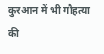कुरआन में भी गौहत्या की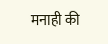मनाही की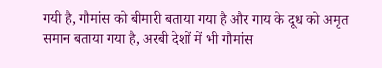गयी है, गौमांस को बीमारी बताया गया है और गाय के दूध को अमृत समान बताया गया है, अरबी देशों में भी गौमांस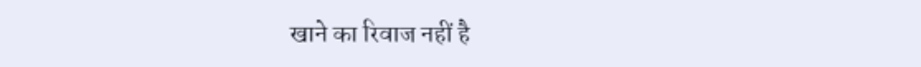खाने का रिवाज नहीं है